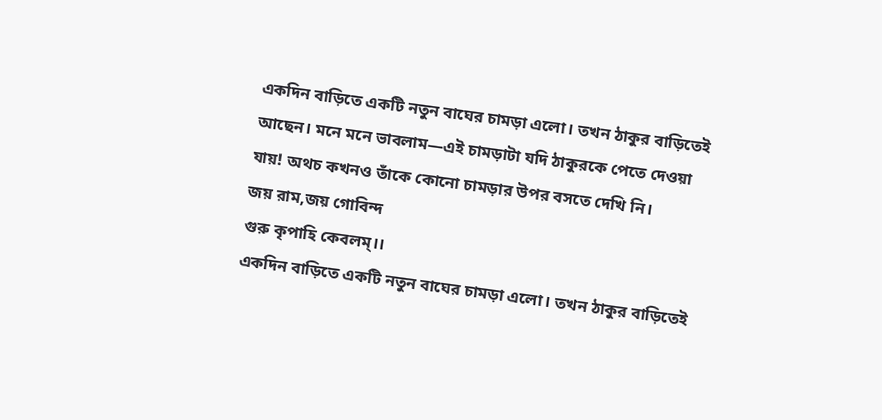একদিন বাড়িতে একটি নতুন বাঘের চামড়া এলো। তখন ঠাকুর বাড়িতেই আছেন। মনে মনে ভাবলাম—এই চামড়াটা যদি ঠাকুরকে পেতে দেওয়া যায়! অথচ কখনও তাঁকে কোনো চামড়ার উপর বসতে দেখি নি।
জয় রাম,জয় গোবিন্দ
গুরু কৃপাহি কেবলম্।।
একদিন বাড়িতে একটি নতুন বাঘের চামড়া এলো। তখন ঠাকুর বাড়িতেই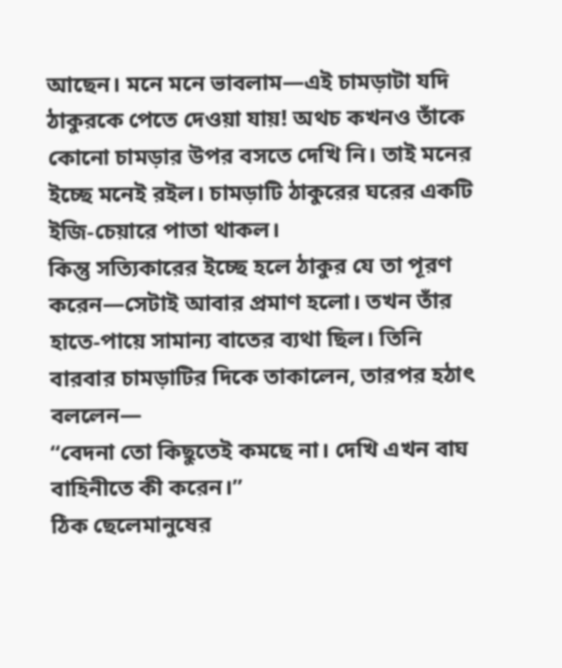আছেন। মনে মনে ভাবলাম—এই চামড়াটা যদি ঠাকুরকে পেতে দেওয়া যায়! অথচ কখনও তাঁকে কোনো চামড়ার উপর বসতে দেখি নি। তাই মনের ইচ্ছে মনেই রইল। চামড়াটি ঠাকুরের ঘরের একটি ইজি-চেয়ারে পাতা থাকল।
কিন্তু সত্যিকারের ইচ্ছে হলে ঠাকুর যে তা পূরণ করেন—সেটাই আবার প্রমাণ হলো। তখন তাঁর হাতে-পায়ে সামান্য বাতের ব্যথা ছিল। তিনি বারবার চামড়াটির দিকে তাকালেন, তারপর হঠাৎ বললেন—
“বেদনা তো কিছুতেই কমছে না। দেখি এখন বাঘ বাহিনীতে কী করেন।”
ঠিক ছেলেমানুষের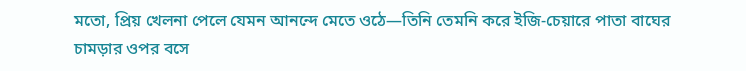মতো, প্রিয় খেলনা পেলে যেমন আনন্দে মেতে ওঠে—তিনি তেমনি করে ইজি-চেয়ারে পাতা বাঘের চামড়ার ওপর বসে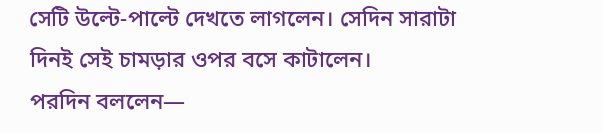সেটি উল্টে-পাল্টে দেখতে লাগলেন। সেদিন সারাটা দিনই সেই চামড়ার ওপর বসে কাটালেন।
পরদিন বললেন—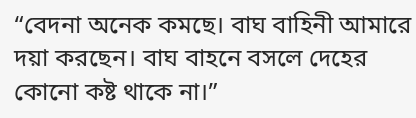“বেদনা অনেক কমছে। বাঘ বাহিনী আমারে দয়া করছেন। বাঘ বাহনে বসলে দেহের কোনো কষ্ট থাকে না।”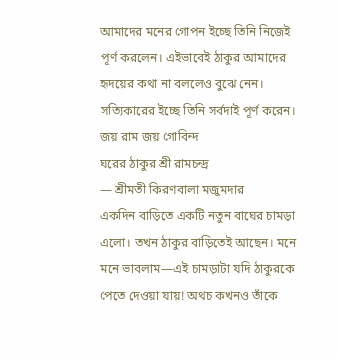আমাদের মনের গোপন ইচ্ছে তিনি নিজেই পূর্ণ করলেন। এইভাবেই ঠাকুর আমাদের হৃদয়ের কথা না বললেও বুঝে নেন। সত্যিকারের ইচ্ছে তিনি সর্বদাই পূর্ণ করেন।
জয় রাম জয় গোবিন্দ
ঘরের ঠাকুর শ্রী রামচন্দ্র
— শ্রীমতী কিরণবালা মজুমদার
একদিন বাড়িতে একটি নতুন বাঘের চামড়া এলো। তখন ঠাকুর বাড়িতেই আছেন। মনে মনে ভাবলাম—এই চামড়াটা যদি ঠাকুরকে পেতে দেওয়া যায়! অথচ কখনও তাঁকে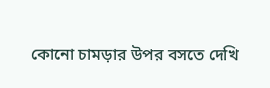কোনো চামড়ার উপর বসতে দেখি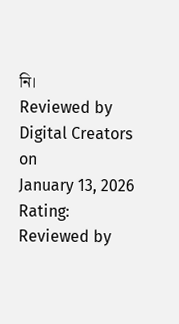নি।
Reviewed by Digital Creators
on
January 13, 2026
Rating:
Reviewed by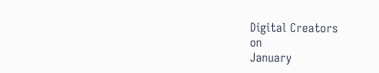Digital Creators
on
January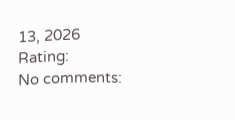13, 2026
Rating:
No comments: